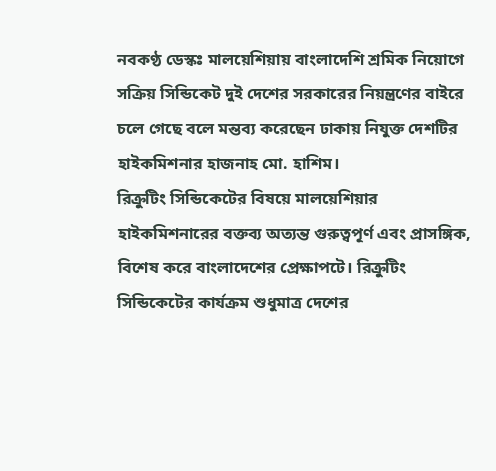নবকণ্ঠ ডেস্কঃ মালয়েশিয়ায় বাংলাদেশি শ্রমিক নিয়োগে সক্রিয় সিন্ডিকেট দুই দেশের সরকারের নিয়ন্ত্রণের বাইরে চলে গেছে বলে মন্তব্য করেছেন ঢাকায় নিযুক্ত দেশটির হাইকমিশনার হাজনাহ মো. হাশিম।
রিক্রুটিং সিন্ডিকেটের বিষয়ে মালয়েশিয়ার হাইকমিশনারের বক্তব্য অত্যন্ত গুরুত্বপূর্ণ এবং প্রাসঙ্গিক, বিশেষ করে বাংলাদেশের প্রেক্ষাপটে। রিক্রুটিং সিন্ডিকেটের কার্যক্রম শুধুমাত্র দেশের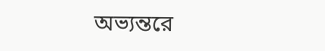অভ্যন্তরে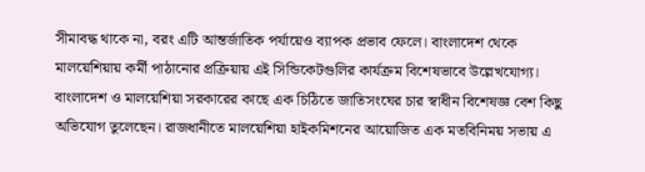সীমাবদ্ধ থাকে না, বরং এটি আন্তর্জাতিক পর্যায়েও ব্যাপক প্রভাব ফেলে। বাংলাদেশ থেকে মালয়েশিয়ায় কর্মী পাঠানোর প্রক্রিয়ায় এই সিন্ডিকেটগুলির কার্যক্রম বিশেষভাবে উল্লেখযোগ্য।
বাংলাদেশ ও মালয়েশিয়া সরকারের কাছে এক চিঠিতে জাতিসংঘের চার স্বাধীন বিশেষজ্ঞ বেশ কিছু অভিযোগ তুলেছেন। রাজধানীতে মালয়েশিয়া হাইকমিশনের আয়োজিত এক মতবিনিময় সভায় এ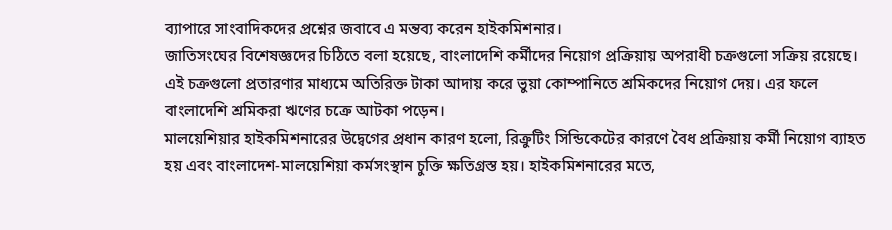ব্যাপারে সাংবাদিকদের প্রশ্নের জবাবে এ মন্তব্য করেন হাইকমিশনার।
জাতিসংঘের বিশেষজ্ঞদের চিঠিতে বলা হয়েছে, বাংলাদেশি কর্মীদের নিয়োগ প্রক্রিয়ায় অপরাধী চক্রগুলো সক্রিয় রয়েছে। এই চক্রগুলো প্রতারণার মাধ্যমে অতিরিক্ত টাকা আদায় করে ভুয়া কোম্পানিতে শ্রমিকদের নিয়োগ দেয়। এর ফলে বাংলাদেশি শ্রমিকরা ঋণের চক্রে আটকা পড়েন।
মালয়েশিয়ার হাইকমিশনারের উদ্বেগের প্রধান কারণ হলো, রিক্রুটিং সিন্ডিকেটের কারণে বৈধ প্রক্রিয়ায় কর্মী নিয়োগ ব্যাহত হয় এবং বাংলাদেশ-মালয়েশিয়া কর্মসংস্থান চুক্তি ক্ষতিগ্রস্ত হয়। হাইকমিশনারের মতে,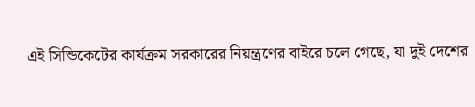এই সিন্ডিকেটের কার্যক্রম সরকারের নিয়ন্ত্রণের বাইরে চলে গেছে, যা দুই দেশের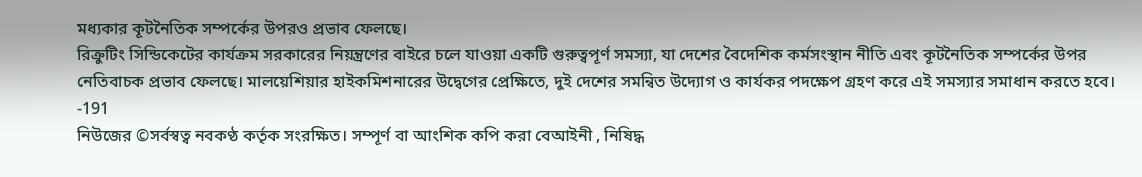মধ্যকার কূটনৈতিক সম্পর্কের উপরও প্রভাব ফেলছে।
রিক্রুটিং সিন্ডিকেটের কার্যক্রম সরকারের নিয়ন্ত্রণের বাইরে চলে যাওয়া একটি গুরুত্বপূর্ণ সমস্যা, যা দেশের বৈদেশিক কর্মসংস্থান নীতি এবং কূটনৈতিক সম্পর্কের উপর নেতিবাচক প্রভাব ফেলছে। মালয়েশিয়ার হাইকমিশনারের উদ্বেগের প্রেক্ষিতে, দুই দেশের সমন্বিত উদ্যোগ ও কার্যকর পদক্ষেপ গ্রহণ করে এই সমস্যার সমাধান করতে হবে।
-191
নিউজের ©সর্বস্বত্ব নবকণ্ঠ কর্তৃক সংরক্ষিত। সম্পূর্ণ বা আংশিক কপি করা বেআইনী , নিষিদ্ধ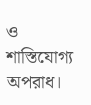ও শাস্তিযোগ্য অপরাধ।